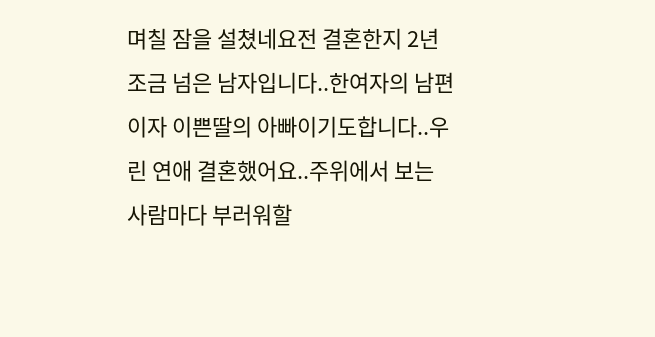며칠 잠을 설쳤네요전 결혼한지 2년 조금 넘은 남자입니다..한여자의 남편이자 이쁜딸의 아빠이기도합니다..우린 연애 결혼했어요..주위에서 보는 사람마다 부러워할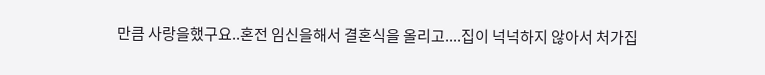만큼 사랑을했구요..혼전 임신을해서 결혼식을 올리고....집이 넉넉하지 않아서 처가집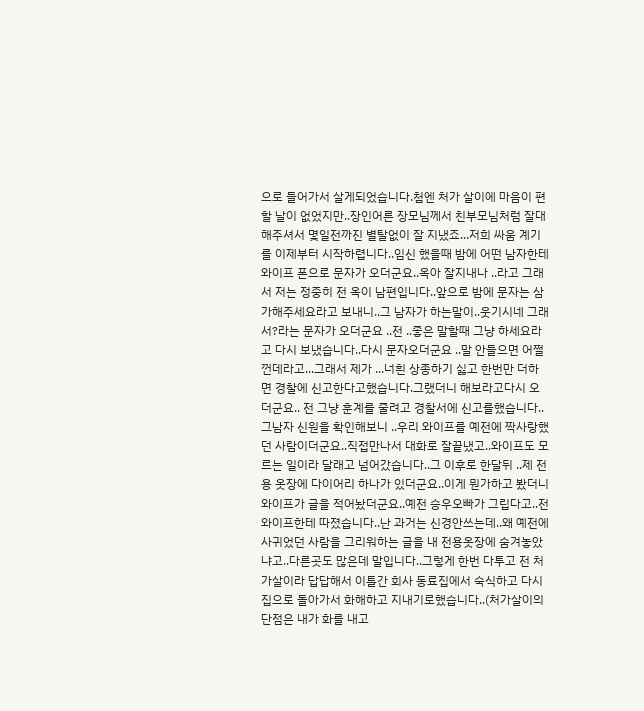으로 들어가서 살게되었습니다.첨엔 처가 살이에 마음이 편할 날이 없었지만..장인어른 장모님께서 친부모님처럼 잘대해주셔서 몇일전까진 별탈없이 잘 지냈죠...저희 싸움 계기를 이제부터 시작하렵니다..임신 했을때 밤에 어떤 남자한테 와이프 폰으로 문자가 오더군요..옥아 잘지내나 ..라고 그래서 저는 정중히 전 옥이 남편입니다..앞으로 밤에 문자는 삼가해주세요라고 보내니..그 남자가 하는말이..웃기시네 그래서?라는 문자가 오더군요 ..전 ..좋은 말할때 그냥 하세요라고 다시 보냈습니다..다시 문자오더군요 ..말 안들으면 어쩔껀데라고...그래서 제가 ...너흰 상종하기 싫고 한번만 더하면 경찰에 신고한다고했습니다.그랬더니 해보라고다시 오더군요.. 전 그냥 훈계를 줄려고 경찰서에 신고를했습니다..그남자 신원을 확인해보니 ..우리 와이프를 예전에 짝사랑했던 사람이더군요..직접만나서 대화로 잘끝냈고..와이프도 모르는 일이라 달래고 넘어갔습니다..그 이후로 한달뒤 ..제 전용 옷장에 다이어리 하나가 있더군요..이게 뭔가하고 봤더니 와이프가 글을 적어놨더군요..예전 승우오빠가 그립다고..전 와이프한테 따졌습니다..난 과거는 신경안쓰는데..왜 예전에 사귀었던 사람을 그리워하는 글을 내 전용옷장에 숨겨놓았냐고..다른곳도 많은데 말입니다..그렇게 한번 다투고 전 처가살이라 답답해서 이틀간 회사 동료집에서 숙식하고 다시 집으로 돌아가서 화해하고 지내기로했습니다..(처가살이의 단점은 내가 화를 내고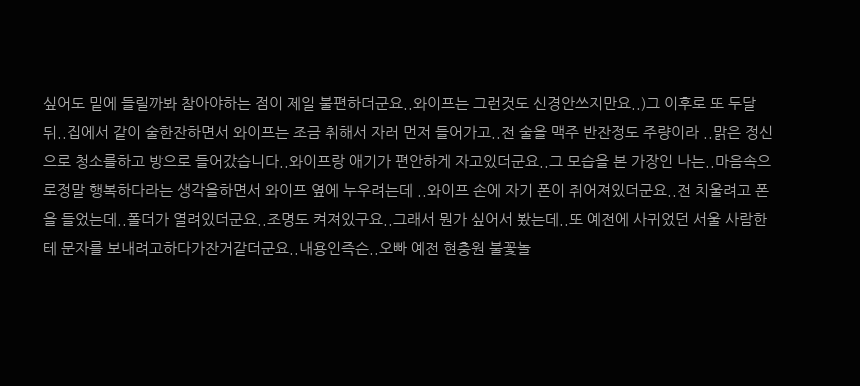싶어도 밑에 들릴까봐 참아야하는 점이 제일 불편하더군요..와이프는 그런것도 신경안쓰지만요..)그 이후로 또 두달뒤..집에서 같이 술한잔하면서 와이프는 조금 취해서 자러 먼저 들어가고..전 술을 맥주 반잔정도 주량이라 ..맑은 정신으로 청소를하고 방으로 들어갔습니다..와이프랑 애기가 편안하게 자고있더군요..그 모습을 본 가장인 나는..마음속으로정말 행복하다라는 생각을하면서 와이프 옆에 누우려는데 ..와이프 손에 자기 폰이 쥐어져있더군요..전 치울려고 폰을 들었는데..폴더가 열려있더군요..조명도 켜져있구요..그래서 뭔가 싶어서 봤는데..또 예전에 사귀었던 서울 사람한테 문자를 보내려고하다가잔거같더군요..내용인즉슨..오빠 예전 현충원 불꽃놀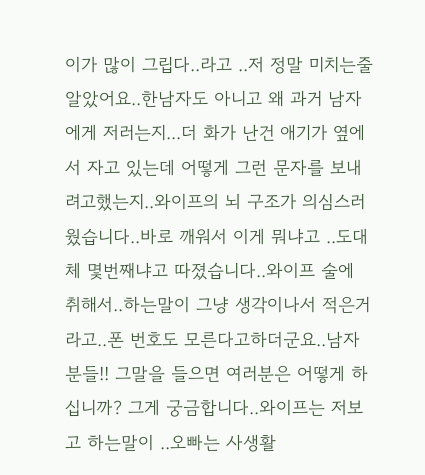이가 많이 그립다..라고 ..저 정말 미치는줄 알았어요..한남자도 아니고 왜 과거 남자에게 저러는지...더 화가 난건 애기가 옆에서 자고 있는데 어떻게 그런 문자를 보내려고했는지..와이프의 뇌 구조가 의심스러웠습니다..바로 깨워서 이게 뭐냐고 ..도대체 몇번째냐고 따졌습니다..와이프 술에 취해서..하는말이 그냥 생각이나서 적은거라고..폰 번호도 모른다고하더군요..남자분들!! 그말을 들으면 여러분은 어떻게 하십니까? 그게 궁금합니다..와이프는 저보고 하는말이 ..오빠는 사생활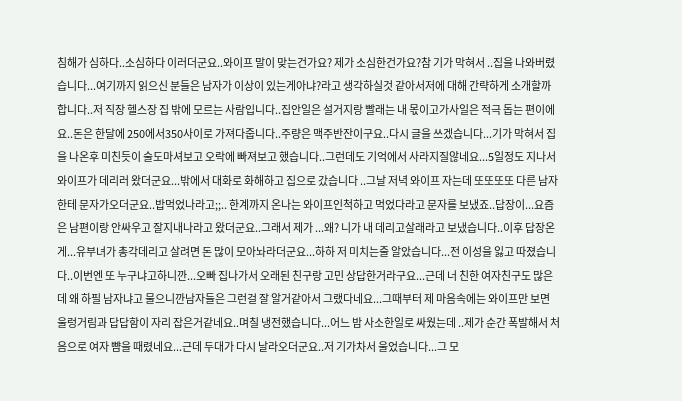침해가 심하다..소심하다 이러더군요..와이프 말이 맞는건가요? 제가 소심한건가요?참 기가 막혀서 ..집을 나와버렸습니다...여기까지 읽으신 분들은 남자가 이상이 있는게아냐?라고 생각하실것 같아서저에 대해 간략하게 소개할까합니다..저 직장 헬스장 집 밖에 모르는 사람입니다..집안일은 설거지랑 빨래는 내 몫이고가사일은 적극 돕는 편이에요..돈은 한달에 250에서350사이로 가져다줍니다..주량은 맥주반잔이구요..다시 글을 쓰겠습니다...기가 막혀서 집을 나온후 미친듯이 술도마셔보고 오락에 빠져보고 했습니다..그런데도 기억에서 사라지질않네요...5일정도 지나서 와이프가 데리러 왔더군요...밖에서 대화로 화해하고 집으로 갔습니다 ..그날 저녁 와이프 자는데 또또또또 다른 남자한테 문자가오더군요..밥먹었나라고;;.. 한계까지 온나는 와이프인척하고 먹었다라고 문자를 보냈죠..답장이...요즘은 남편이랑 안싸우고 잘지내나라고 왔더군요..그래서 제가 ...왜? 니가 내 데리고살래라고 보냈습니다..이후 답장온게...유부녀가 총각데리고 살려면 돈 많이 모아놔라더군요...하하 저 미치는줄 알았습니다...전 이성을 잃고 따졌습니다..이번엔 또 누구냐고하니깐...오빠 집나가서 오래된 친구랑 고민 상답한거라구요...근데 너 친한 여자친구도 많은데 왜 하필 남자냐고 물으니깐남자들은 그런걸 잘 알거같아서 그랬다네요...그때부터 제 마음속에는 와이프만 보면 울렁거림과 답답함이 자리 잡은거같네요..며칠 냉전했습니다...어느 밤 사소한일로 싸웠는데 ..제가 순간 폭발해서 처음으로 여자 뺨을 때렸네요...근데 두대가 다시 날라오더군요..저 기가차서 울었습니다...그 모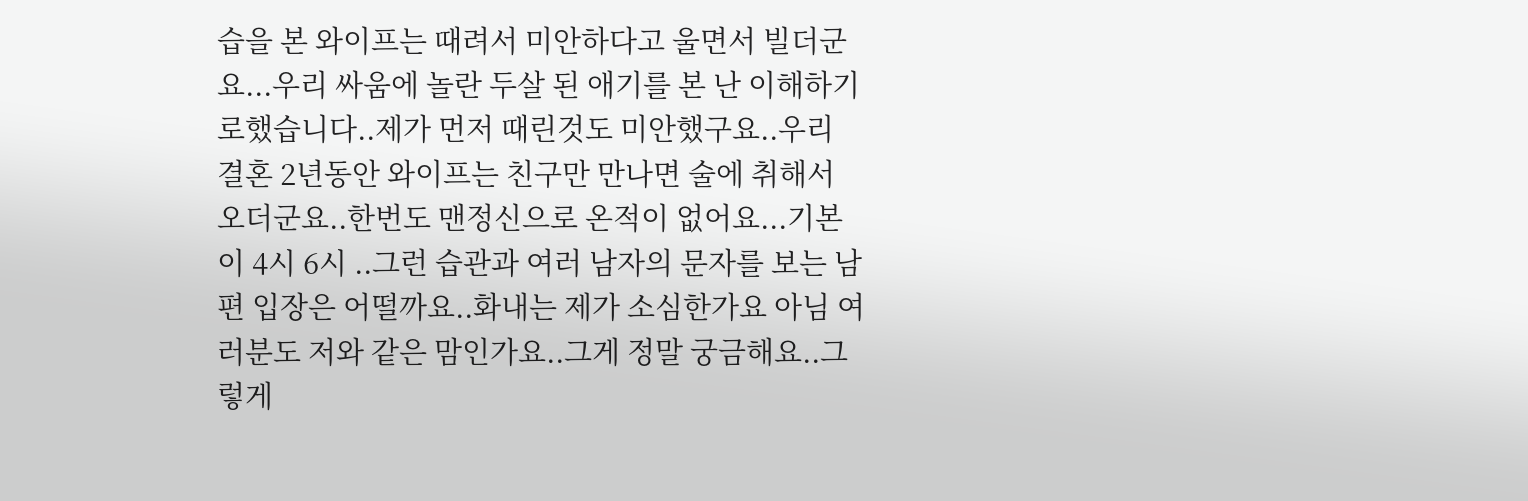습을 본 와이프는 때려서 미안하다고 울면서 빌더군요...우리 싸움에 놀란 두살 된 애기를 본 난 이해하기로했습니다..제가 먼저 때린것도 미안했구요..우리 결혼 2년동안 와이프는 친구만 만나면 술에 취해서 오더군요..한번도 맨정신으로 온적이 없어요...기본이 4시 6시 ..그런 습관과 여러 남자의 문자를 보는 남편 입장은 어떨까요..화내는 제가 소심한가요 아님 여러분도 저와 같은 맘인가요..그게 정말 궁금해요..그렇게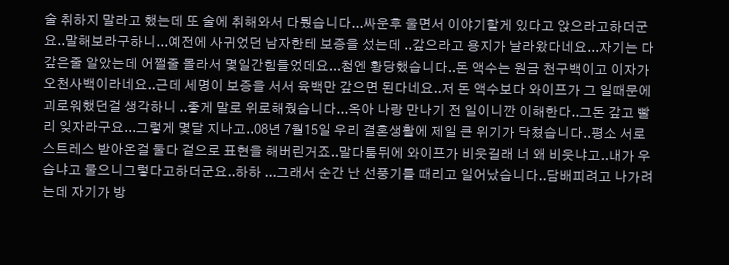술 취하지 말라고 했는데 또 술에 취해와서 다퉜습니다...싸운후 울면서 이야기할게 있다고 앉으라고하더군요..말해보라구하니...예전에 사귀었던 남자한테 보증을 섰는데 ..갚으라고 용지가 날라왔다네요...자기는 다 갚은줄 알았는데 어쩔줄 몰라서 몇일간힘들었데요...첨엔 황당했습니다..돈 액수는 원금 천구백이고 이자가 오천사백이라네요..근데 세명이 보증을 서서 육백만 갚으면 된다네요..저 돈 액수보다 와이프가 그 일때문에 괴로워했던걸 생각하니 ..좋게 말로 위로해줬습니다...옥아 나랑 만나기 전 일이니깐 이해한다..그돈 갚고 빨리 잊자라구요...그렇게 몇달 지나고..08년 7월15일 우리 결혼생활에 제일 큰 위기가 닥쳤습니다..평소 서로 스트레스 받아온걸 둘다 겉으로 표현을 해버린거죠..말다툼뒤에 와이프가 비웃길래 너 왜 비웃냐고..내가 우습냐고 물으니그렇다고하더군요..하하 ...그래서 순간 난 선풍기를 때리고 일어났습니다..담배피려고 나가려는데 자기가 방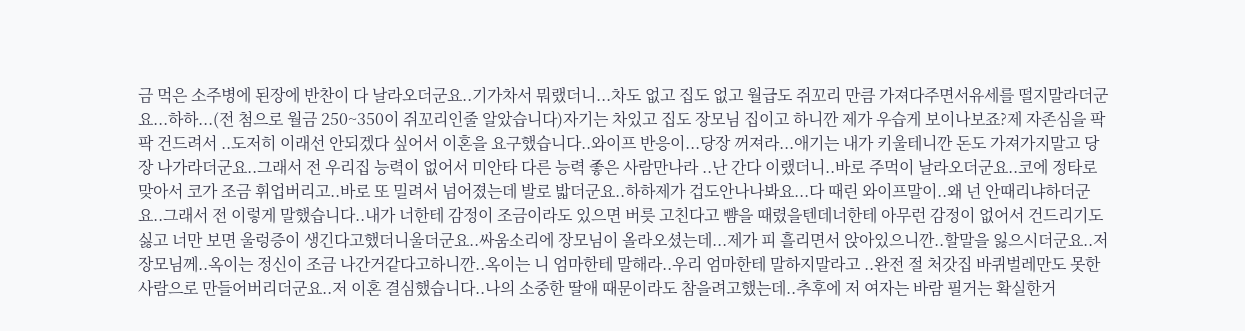금 먹은 소주병에 된장에 반찬이 다 날라오더군요..기가차서 뭐랬더니...차도 없고 집도 없고 월급도 쥐꼬리 만큼 가져다주면서유세를 떨지말라더군요...하하...(전 첨으로 월금 250~350이 쥐꼬리인줄 알았습니다)자기는 차있고 집도 장모님 집이고 하니깐 제가 우습게 보이나보죠?제 자존심을 팍팍 건드려서 ..도저히 이래선 안되겠다 싶어서 이혼을 요구했습니다..와이프 반응이...당장 꺼져라...애기는 내가 키울테니깐 돈도 가져가지말고 당장 나가라더군요..그래서 전 우리집 능력이 없어서 미안타 다른 능력 좋은 사람만나라 ..난 간다 이랬더니..바로 주먹이 날라오더군요..코에 정타로 맞아서 코가 조금 휘업버리고..바로 또 밀려서 넘어졌는데 발로 밟더군요..하하제가 겁도안나나봐요...다 때린 와이프말이..왜 넌 안때리냐하더군요..그래서 전 이렇게 말했습니다..내가 너한테 감정이 조금이라도 있으면 버릇 고친다고 뺨을 때렸을텐데너한테 아무런 감정이 없어서 건드리기도 싫고 너만 보면 울렁증이 생긴다고했더니울더군요..싸움소리에 장모님이 올라오셨는데...제가 피 흘리면서 앉아있으니깐..할말을 잃으시더군요..저 장모님께..옥이는 정신이 조금 나간거같다고하니깐..옥이는 니 엄마한테 말해라..우리 엄마한테 말하지말라고 ..완전 절 처갓집 바퀴벌레만도 못한 사람으로 만들어버리더군요..저 이혼 결심했습니다..나의 소중한 딸애 때문이라도 참을려고했는데..추후에 저 여자는 바람 필거는 확실한거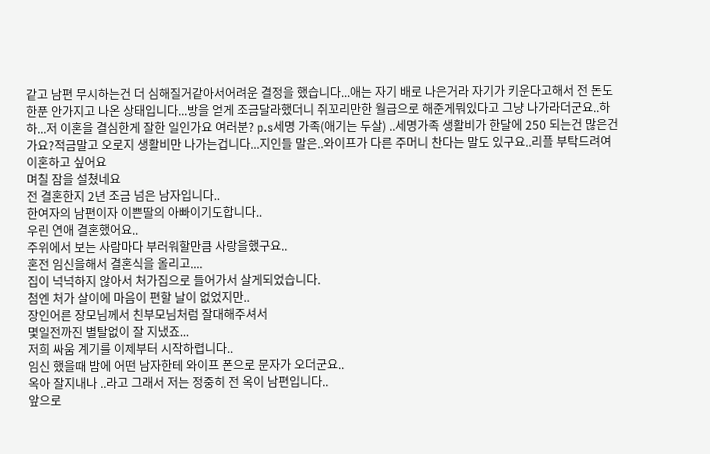같고 남편 무시하는건 더 심해질거같아서어려운 결정을 했습니다...애는 자기 배로 나은거라 자기가 키운다고해서 전 돈도 한푼 안가지고 나온 상태입니다...방을 얻게 조금달라했더니 쥐꼬리만한 월급으로 해준게뭐있다고 그냥 나가라더군요..하하...저 이혼을 결심한게 잘한 일인가요 여러분? p.s세명 가족(애기는 두살) ..세명가족 생활비가 한달에 250 되는건 많은건가요?적금말고 오로지 생활비만 나가는겁니다...지인들 말은..와이프가 다른 주머니 찬다는 말도 있구요..리플 부탁드려여
이혼하고 싶어요
며칠 잠을 설쳤네요
전 결혼한지 2년 조금 넘은 남자입니다..
한여자의 남편이자 이쁜딸의 아빠이기도합니다..
우린 연애 결혼했어요..
주위에서 보는 사람마다 부러워할만큼 사랑을했구요..
혼전 임신을해서 결혼식을 올리고....
집이 넉넉하지 않아서 처가집으로 들어가서 살게되었습니다.
첨엔 처가 살이에 마음이 편할 날이 없었지만..
장인어른 장모님께서 친부모님처럼 잘대해주셔서
몇일전까진 별탈없이 잘 지냈죠...
저희 싸움 계기를 이제부터 시작하렵니다..
임신 했을때 밤에 어떤 남자한테 와이프 폰으로 문자가 오더군요..
옥아 잘지내나 ..라고 그래서 저는 정중히 전 옥이 남편입니다..
앞으로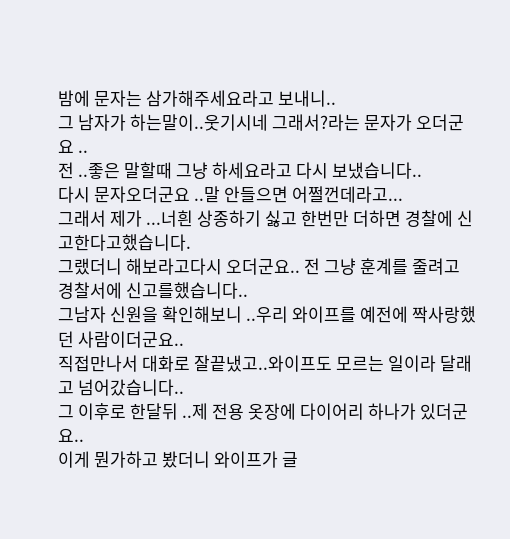밤에 문자는 삼가해주세요라고 보내니..
그 남자가 하는말이..웃기시네 그래서?라는 문자가 오더군요 ..
전 ..좋은 말할때 그냥 하세요라고 다시 보냈습니다..
다시 문자오더군요 ..말 안들으면 어쩔껀데라고...
그래서 제가 ...너흰 상종하기 싫고 한번만 더하면 경찰에 신고한다고했습니다.
그랬더니 해보라고다시 오더군요.. 전 그냥 훈계를 줄려고 경찰서에 신고를했습니다..
그남자 신원을 확인해보니 ..우리 와이프를 예전에 짝사랑했던 사람이더군요..
직접만나서 대화로 잘끝냈고..와이프도 모르는 일이라 달래고 넘어갔습니다..
그 이후로 한달뒤 ..제 전용 옷장에 다이어리 하나가 있더군요..
이게 뭔가하고 봤더니 와이프가 글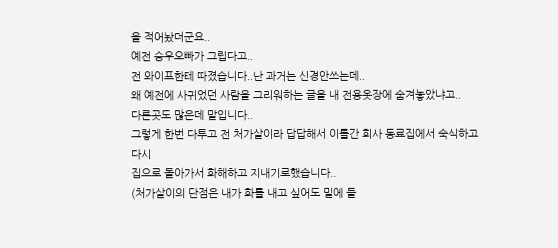을 적어놨더군요..
예전 승우오빠가 그립다고..
전 와이프한테 따졌습니다..난 과거는 신경안쓰는데..
왜 예전에 사귀었던 사람을 그리워하는 글을 내 전용옷장에 숨겨놓았냐고..
다른곳도 많은데 말입니다..
그렇게 한번 다투고 전 처가살이라 답답해서 이틀간 회사 동료집에서 숙식하고 다시
집으로 돌아가서 화해하고 지내기로했습니다..
(처가살이의 단점은 내가 화를 내고 싶어도 밑에 들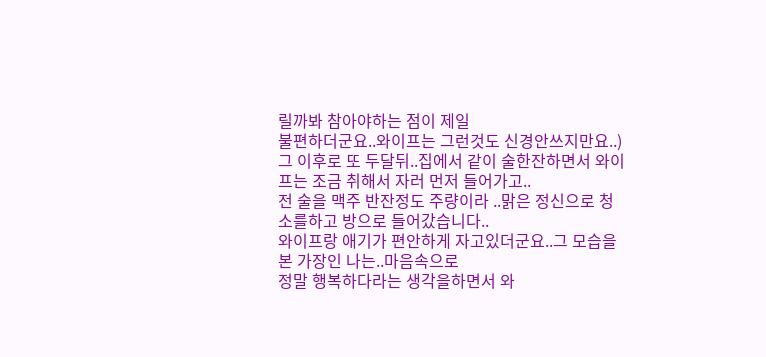릴까봐 참아야하는 점이 제일
불편하더군요..와이프는 그런것도 신경안쓰지만요..)
그 이후로 또 두달뒤..집에서 같이 술한잔하면서 와이프는 조금 취해서 자러 먼저 들어가고..
전 술을 맥주 반잔정도 주량이라 ..맑은 정신으로 청소를하고 방으로 들어갔습니다..
와이프랑 애기가 편안하게 자고있더군요..그 모습을 본 가장인 나는..마음속으로
정말 행복하다라는 생각을하면서 와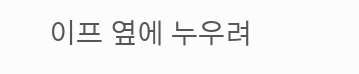이프 옆에 누우려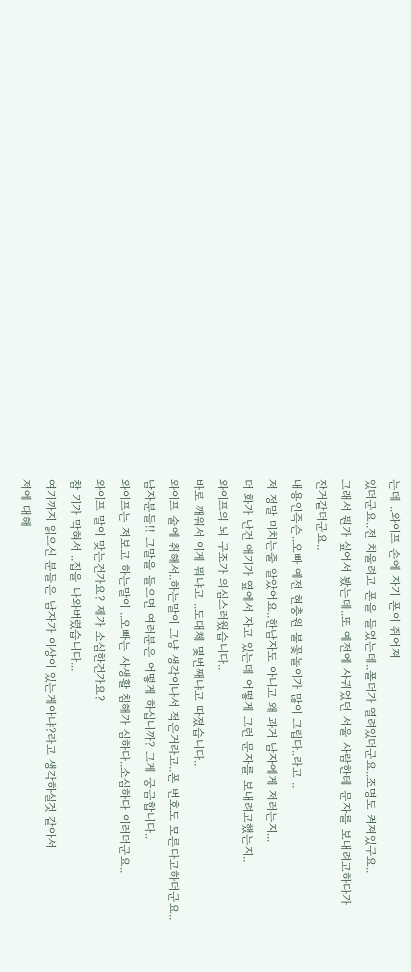는데 ..와이프 손에 자기 폰이 쥐어져
있더군요..전 치울려고 폰을 들었는데..폴더가 열려있더군요..조명도 켜져있구요..
그래서 뭔가 싶어서 봤는데..또 예전에 사귀었던 서울 사람한테 문자를 보내려고하다가
잔거같더군요..
내용인즉슨..오빠 예전 현충원 불꽃놀이가 많이 그립다..라고 ..
저 정말 미치는줄 알았어요..한남자도 아니고 왜 과거 남자에게 저러는지...
더 화가 난건 애기가 옆에서 자고 있는데 어떻게 그런 문자를 보내려고했는지..
와이프의 뇌 구조가 의심스러웠습니다..
바로 깨워서 이게 뭐냐고 ..도대체 몇번째냐고 따졌습니다..
와이프 술에 취해서..하는말이 그냥 생각이나서 적은거라고..폰 번호도 모른다고하더군요..
남자분들!! 그말을 들으면 여러분은 어떻게 하십니까? 그게 궁금합니다..
와이프는 저보고 하는말이 ..오빠는 사생활 침해가 심하다..소심하다 이러더군요..
와이프 말이 맞는건가요? 제가 소심한건가요?
참 기가 막혀서 ..집을 나와버렸습니다...
여기까지 읽으신 분들은 남자가 이상이 있는게아냐?라고 생각하실것 같아서
저에 대해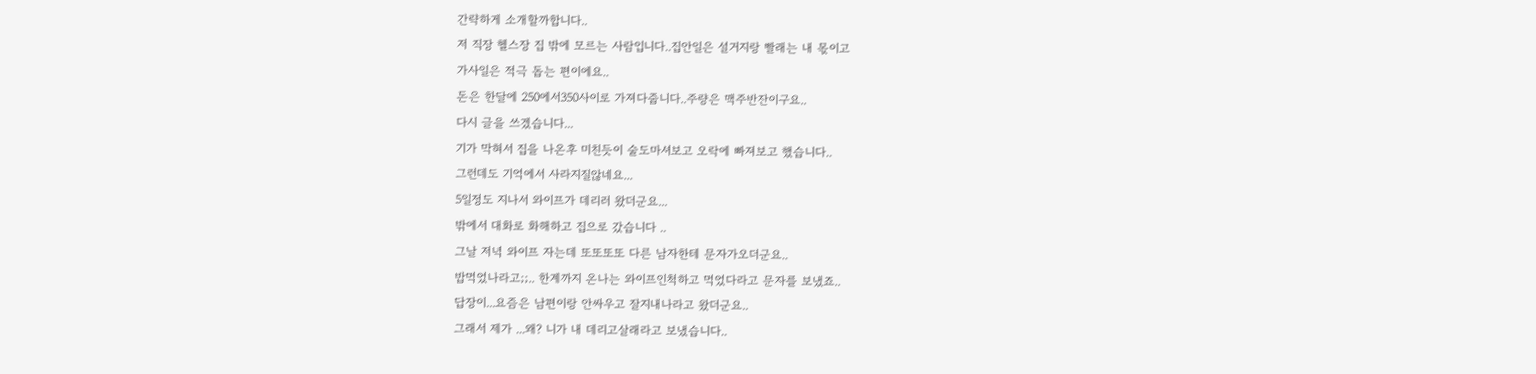간략하게 소개할까합니다..
저 직장 헬스장 집 밖에 모르는 사람입니다..집안일은 설거지랑 빨래는 내 몫이고
가사일은 적극 돕는 편이에요..
돈은 한달에 250에서350사이로 가져다줍니다..주량은 맥주반잔이구요..
다시 글을 쓰겠습니다...
기가 막혀서 집을 나온후 미친듯이 술도마셔보고 오락에 빠져보고 했습니다..
그런데도 기억에서 사라지질않네요...
5일정도 지나서 와이프가 데리러 왔더군요...
밖에서 대화로 화해하고 집으로 갔습니다 ..
그날 저녁 와이프 자는데 또또또또 다른 남자한테 문자가오더군요..
밥먹었나라고;;.. 한계까지 온나는 와이프인척하고 먹었다라고 문자를 보냈죠..
답장이...요즘은 남편이랑 안싸우고 잘지내나라고 왔더군요..
그래서 제가 ...왜? 니가 내 데리고살래라고 보냈습니다..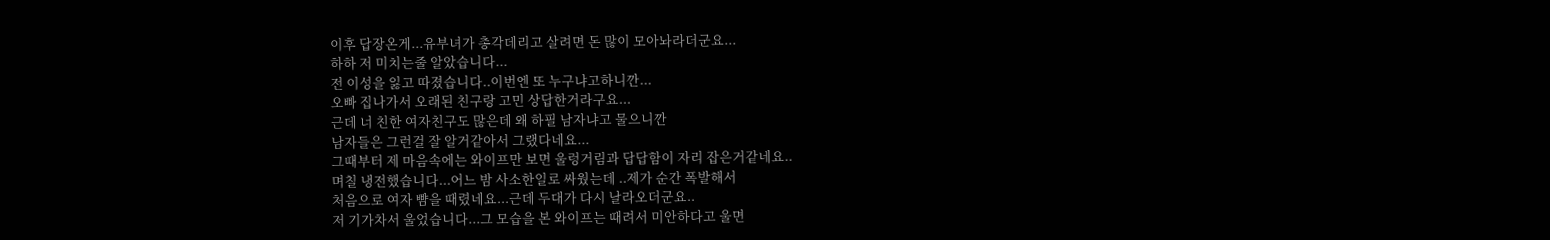이후 답장온게...유부녀가 총각데리고 살려면 돈 많이 모아놔라더군요...
하하 저 미치는줄 알았습니다...
전 이성을 잃고 따졌습니다..이번엔 또 누구냐고하니깐...
오빠 집나가서 오래된 친구랑 고민 상답한거라구요...
근데 너 친한 여자친구도 많은데 왜 하필 남자냐고 물으니깐
남자들은 그런걸 잘 알거같아서 그랬다네요...
그때부터 제 마음속에는 와이프만 보면 울렁거림과 답답함이 자리 잡은거같네요..
며칠 냉전했습니다...어느 밤 사소한일로 싸웠는데 ..제가 순간 폭발해서
처음으로 여자 뺨을 때렸네요...근데 두대가 다시 날라오더군요..
저 기가차서 울었습니다...그 모습을 본 와이프는 때려서 미안하다고 울면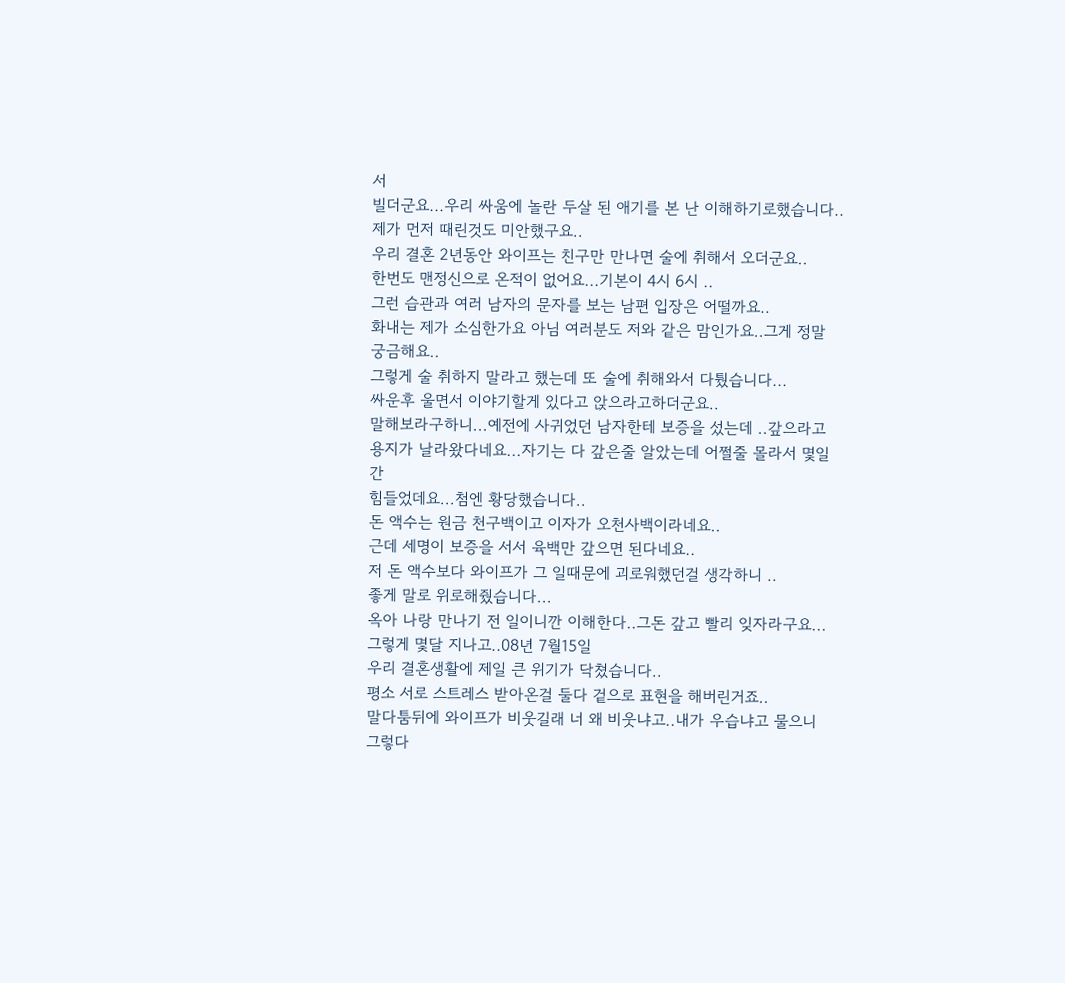서
빌더군요...우리 싸움에 놀란 두살 된 애기를 본 난 이해하기로했습니다..
제가 먼저 때린것도 미안했구요..
우리 결혼 2년동안 와이프는 친구만 만나면 술에 취해서 오더군요..
한번도 맨정신으로 온적이 없어요...기본이 4시 6시 ..
그런 습관과 여러 남자의 문자를 보는 남편 입장은 어떨까요..
화내는 제가 소심한가요 아님 여러분도 저와 같은 맘인가요..그게 정말 궁금해요..
그렇게 술 취하지 말라고 했는데 또 술에 취해와서 다퉜습니다...
싸운후 울면서 이야기할게 있다고 앉으라고하더군요..
말해보라구하니...예전에 사귀었던 남자한테 보증을 섰는데 ..갚으라고
용지가 날라왔다네요...자기는 다 갚은줄 알았는데 어쩔줄 몰라서 몇일간
힘들었데요...첨엔 황당했습니다..
돈 액수는 원금 천구백이고 이자가 오천사백이라네요..
근데 세명이 보증을 서서 육백만 갚으면 된다네요..
저 돈 액수보다 와이프가 그 일때문에 괴로워했던걸 생각하니 ..
좋게 말로 위로해줬습니다...
옥아 나랑 만나기 전 일이니깐 이해한다..그돈 갚고 빨리 잊자라구요...
그렇게 몇달 지나고..08년 7월15일
우리 결혼생활에 제일 큰 위기가 닥쳤습니다..
평소 서로 스트레스 받아온걸 둘다 겉으로 표현을 해버린거죠..
말다툼뒤에 와이프가 비웃길래 너 왜 비웃냐고..내가 우습냐고 물으니
그렇다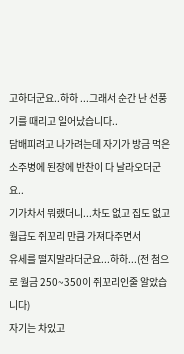고하더군요..하하 ...그래서 순간 난 선풍기를 때리고 일어났습니다..
담배피려고 나가려는데 자기가 방금 먹은 소주병에 된장에 반찬이 다 날라오더군요..
기가차서 뭐랬더니...차도 없고 집도 없고 월급도 쥐꼬리 만큼 가져다주면서
유세를 떨지말라더군요...하하...(전 첨으로 월금 250~350이 쥐꼬리인줄 알았습니다)
자기는 차있고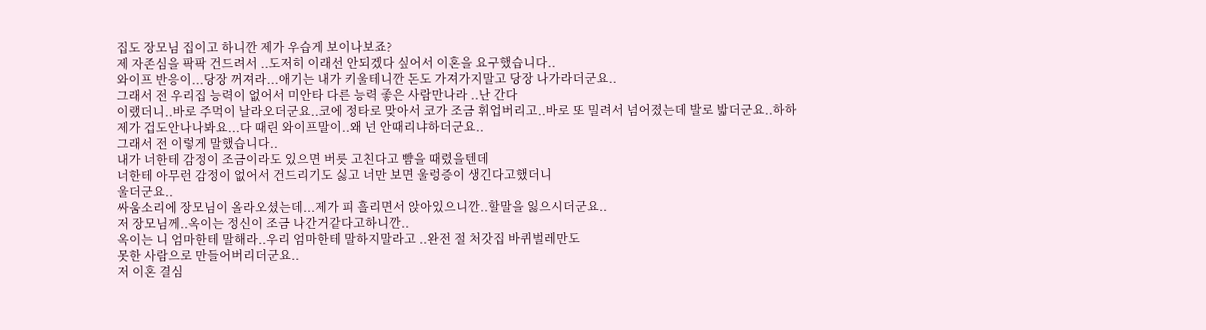집도 장모님 집이고 하니깐 제가 우습게 보이나보죠?
제 자존심을 팍팍 건드려서 ..도저히 이래선 안되겠다 싶어서 이혼을 요구했습니다..
와이프 반응이...당장 꺼져라...애기는 내가 키울테니깐 돈도 가져가지말고 당장 나가라더군요..
그래서 전 우리집 능력이 없어서 미안타 다른 능력 좋은 사람만나라 ..난 간다
이랬더니..바로 주먹이 날라오더군요..코에 정타로 맞아서 코가 조금 휘업버리고..바로 또 밀려서 넘어졌는데 발로 밟더군요..하하
제가 겁도안나나봐요...다 때린 와이프말이..왜 넌 안때리냐하더군요..
그래서 전 이렇게 말했습니다..
내가 너한테 감정이 조금이라도 있으면 버릇 고친다고 뺨을 때렸을텐데
너한테 아무런 감정이 없어서 건드리기도 싫고 너만 보면 울렁증이 생긴다고했더니
울더군요..
싸움소리에 장모님이 올라오셨는데...제가 피 흘리면서 앉아있으니깐..할말을 잃으시더군요..
저 장모님께..옥이는 정신이 조금 나간거같다고하니깐..
옥이는 니 엄마한테 말해라..우리 엄마한테 말하지말라고 ..완전 절 처갓집 바퀴벌레만도
못한 사람으로 만들어버리더군요..
저 이혼 결심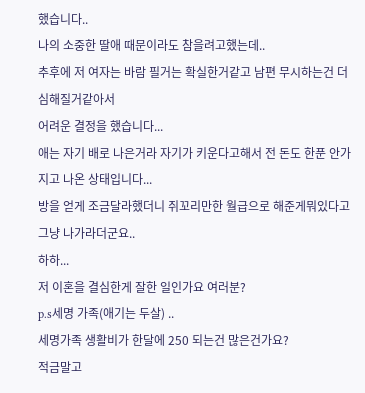했습니다..
나의 소중한 딸애 때문이라도 참을려고했는데..
추후에 저 여자는 바람 필거는 확실한거같고 남편 무시하는건 더 심해질거같아서
어려운 결정을 했습니다...
애는 자기 배로 나은거라 자기가 키운다고해서 전 돈도 한푼 안가지고 나온 상태입니다...
방을 얻게 조금달라했더니 쥐꼬리만한 월급으로 해준게뭐있다고 그냥 나가라더군요..
하하...
저 이혼을 결심한게 잘한 일인가요 여러분?
p.s세명 가족(애기는 두살) ..
세명가족 생활비가 한달에 250 되는건 많은건가요?
적금말고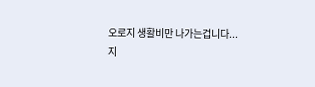오로지 생활비만 나가는겁니다...
지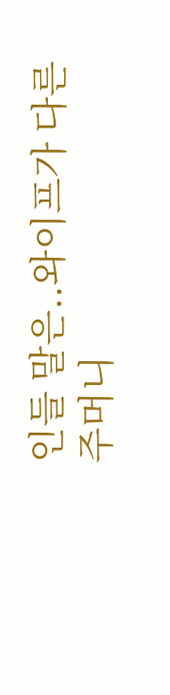인들 말은..와이프가 다른 주머니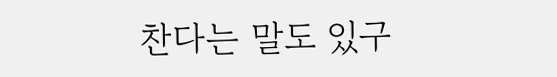찬다는 말도 있구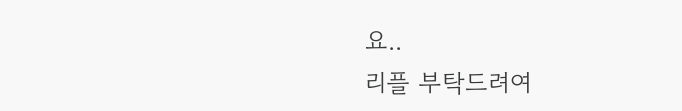요..
리플 부탁드려여